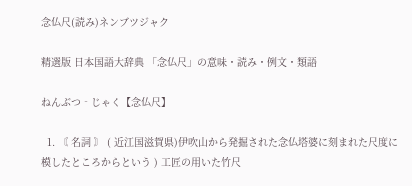念仏尺(読み)ネンブツジャク

精選版 日本国語大辞典 「念仏尺」の意味・読み・例文・類語

ねんぶつ‐じゃく【念仏尺】

  1. 〘 名詞 〙 ( 近江国滋賀県)伊吹山から発掘された念仏塔婆に刻まれた尺度に模したところからという ) 工匠の用いた竹尺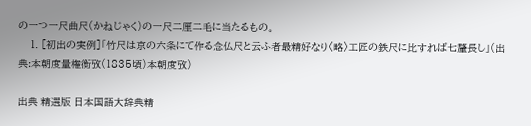の一つ一尺曲尺(かねじゃく)の一尺二厘二毛に当たるもの。
    1. [初出の実例]「竹尺は京の六条にて作る念仏尺と云ふ者最精好なり〈略〉工匠の鉄尺に比すれば七釐長し」(出典:本朝度量権衡攷(1835頃)本朝度攷)

出典 精選版 日本国語大辞典精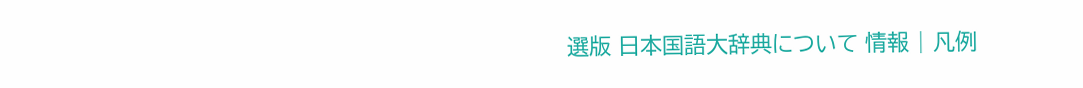選版 日本国語大辞典について 情報 | 凡例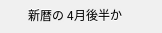新暦の 4月後半か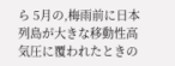ら 5月の,梅雨前に日本列島が大きな移動性高気圧に覆われたときの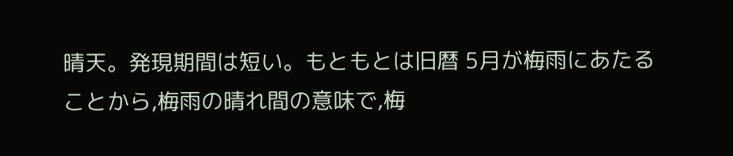晴天。発現期間は短い。もともとは旧暦 5月が梅雨にあたることから,梅雨の晴れ間の意味で,梅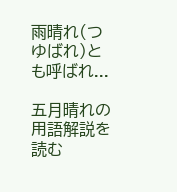雨晴れ(つゆばれ)とも呼ばれ...

五月晴れの用語解説を読む